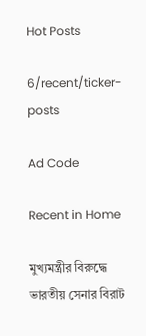Hot Posts

6/recent/ticker-posts

Ad Code

Recent in Home

মুখ্যমন্ত্রীর বিরুদ্ধে ভারতীয় সেনার বিরাট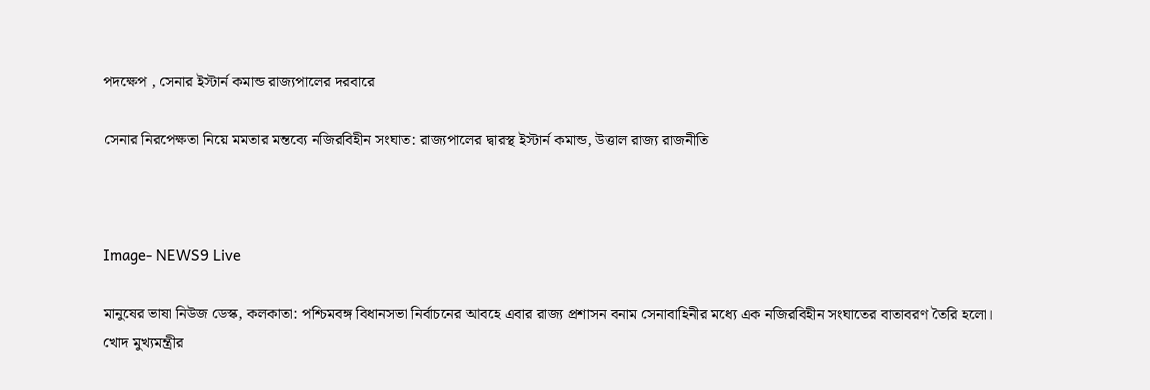পদক্ষেপ , সেনার ইস্টার্ন কমান্ড রাজ্যপালের দরবারে

সেনার নিরপেক্ষতা নিয়ে মমতার মন্তব্যে নজিরবিহীন সংঘাত: রাজ্যপালের দ্বারস্থ ইস্টার্ন কমান্ড, উত্তাল রাজ্য রাজনীতি



Image- NEWS9 Live

মানুষের ভাষা নিউজ ডেস্ক, কলকাতা: পশ্চিমবঙ্গ বিধানসভা নির্বাচনের আবহে এবার রাজ্য প্রশাসন বনাম সেনাবাহিনীর মধ্যে এক নজিরবিহীন সংঘাতের বাতাবরণ তৈরি হলো। খোদ মুখ্যমন্ত্রীর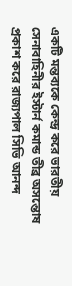একটি মন্তব্যকে কেন্দ্র করে ভারতীয় সেনাবাহিনীর ইস্টার্ন কমান্ড তীব্র অসন্তোষ প্রকাশ করে রাজ্যপাল সিভি আনন্দ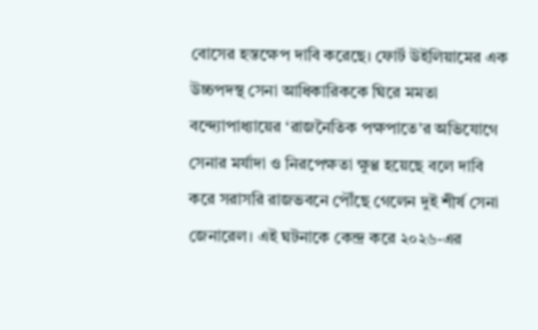বোসের হস্তক্ষেপ দাবি করেছে। ফোর্ট উইলিয়ামের এক উচ্চপদস্থ সেনা আধিকারিককে ঘিরে মমতা বন্দ্যোপাধ্যায়ের ‘রাজনৈতিক পক্ষপাতে’র অভিযোগে সেনার মর্যাদা ও নিরপেক্ষতা ক্ষুণ্ণ হয়েছে বলে দাবি করে সরাসরি রাজভবনে পৌঁছে গেলেন দুই শীর্ষ সেনা জেনারেল। এই ঘটনাকে কেন্দ্র করে ২০২৬-এর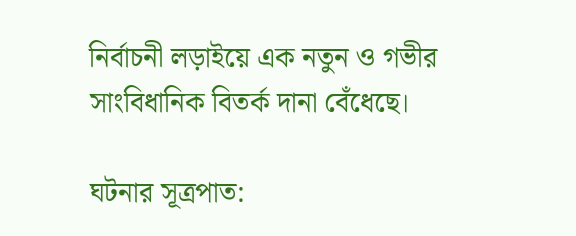নির্বাচনী লড়াইয়ে এক নতুন ও গভীর সাংবিধানিক বিতর্ক দানা বেঁধেছে।

ঘটনার সূত্রপাত: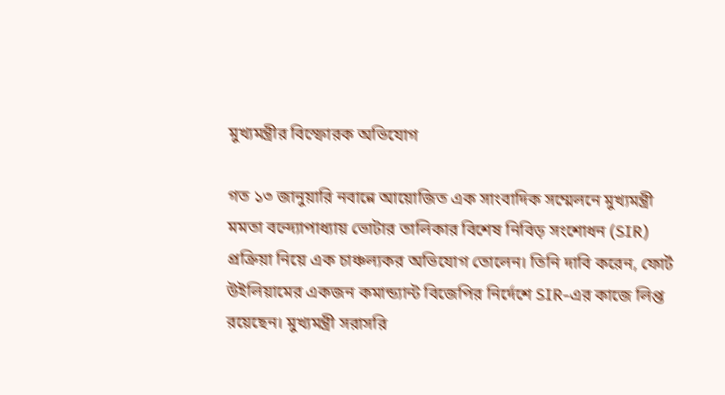মুখ্যমন্ত্রীর বিস্ফোরক অভিযোগ

গত ১৩ জানুয়ারি নবান্নে আয়োজিত এক সাংবাদিক সম্মেলনে মুখ্যমন্ত্রী মমতা বন্দ্যোপাধ্যায় ভোটার তালিকার বিশেষ নিবিড় সংশোধন (SIR) প্রক্রিয়া নিয়ে এক চাঞ্চল্যকর অভিযোগ তোলেন। তিনি দাবি করেন, ফোর্ট উইলিয়ামের একজন কমান্ড্যান্ট বিজেপির নির্দেশে SIR-এর কাজে লিপ্ত রয়েছেন। মুখ্যমন্ত্রী সরাসরি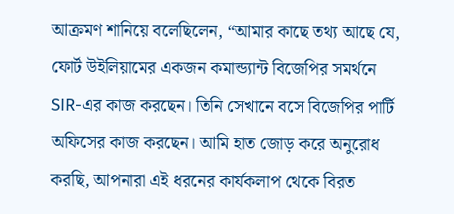আক্রমণ শানিয়ে বলেছিলেন, “আমার কাছে তথ্য আছে যে, ফোর্ট উইলিয়ামের একজন কমান্ড্যান্ট বিজেপির সমর্থনে SIR-এর কাজ করছেন। তিনি সেখানে বসে বিজেপির পার্টি অফিসের কাজ করছেন। আমি হাত জোড় করে অনুরোধ করছি, আপনারা এই ধরনের কার্যকলাপ থেকে বিরত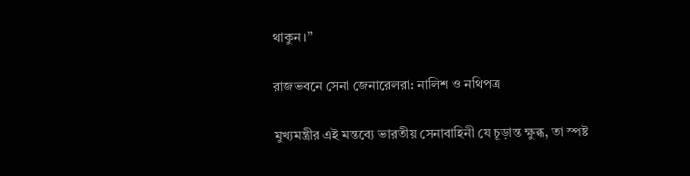থাকুন।”

রাজভবনে সেনা জেনারেলরা: নালিশ ও নথিপত্র

মুখ্যমন্ত্রীর এই মন্তব্যে ভারতীয় সেনাবাহিনী যে চূড়ান্ত ক্ষুব্ধ, তা স্পষ্ট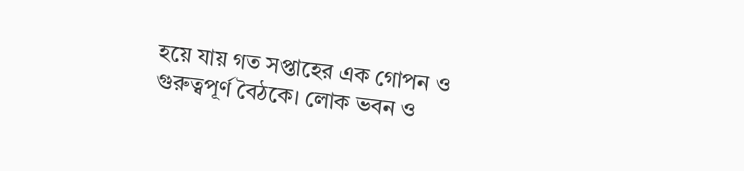হয়ে যায় গত সপ্তাহের এক গোপন ও গুরুত্বপূর্ণ বৈঠকে। লোক ভবন ও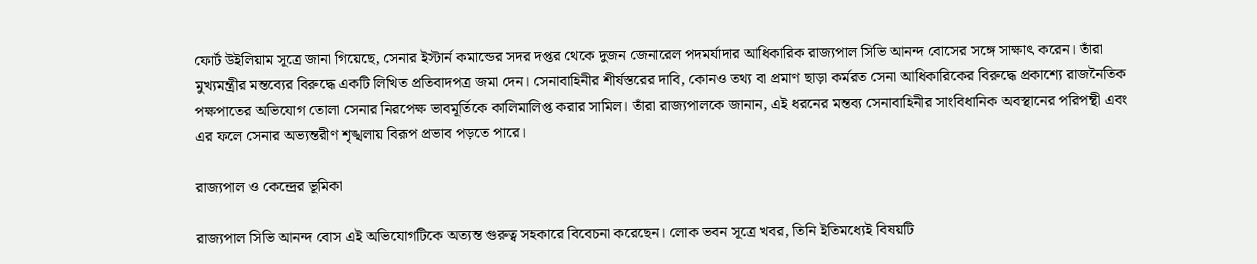ফোর্ট উইলিয়াম সূত্রে জানা গিয়েছে, সেনার ইস্টার্ন কমান্ডের সদর দপ্তর থেকে দুজন জেনারেল পদমর্যাদার আধিকারিক রাজ্যপাল সিভি আনন্দ বোসের সঙ্গে সাক্ষাৎ করেন। তাঁরা মুখ্যমন্ত্রীর মন্তব্যের বিরুদ্ধে একটি লিখিত প্রতিবাদপত্র জমা দেন। সেনাবাহিনীর শীর্ষস্তরের দাবি, কোনও তথ্য বা প্রমাণ ছাড়া কর্মরত সেনা আধিকারিকের বিরুদ্ধে প্রকাশ্যে রাজনৈতিক পক্ষপাতের অভিযোগ তোলা সেনার নিরপেক্ষ ভাবমূর্তিকে কালিমালিপ্ত করার সামিল। তাঁরা রাজ্যপালকে জানান, এই ধরনের মন্তব্য সেনাবাহিনীর সাংবিধানিক অবস্থানের পরিপন্থী এবং এর ফলে সেনার অভ্যন্তরীণ শৃঙ্খলায় বিরূপ প্রভাব পড়তে পারে।

রাজ্যপাল ও কেন্দ্রের ভূমিকা

রাজ্যপাল সিভি আনন্দ বোস এই অভিযোগটিকে অত্যন্ত গুরুত্ব সহকারে বিবেচনা করেছেন। লোক ভবন সূত্রে খবর, তিনি ইতিমধ্যেই বিষয়টি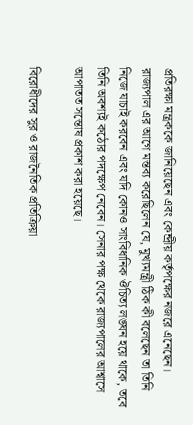প্রতিরক্ষা মন্ত্রককে জানিয়েছেন এবং কেন্দ্রীয় কর্তৃপক্ষের নজরে এনেছেন। রাজ্যপাল এর আগে মন্তব্য করেছিলেন যে, মুখ্যমন্ত্রী ঠিক কী বলেছেন তা তিনি নিজে যাচাই করবেন এবং যদি কোনও সাংবিধানিক ঔচিত্য লঙ্ঘন হয়ে থাকে, তবে তিনি অবশ্যই কঠোর পদক্ষেপ নেবেন। সেনার পক্ষ থেকে রাজ্যপালের আশ্বাসে আপাতত সন্তোষ প্রকাশ করা হয়েছে।

বিরোধীদের সুর ও রাজনৈতিক প্রতিক্রিয়া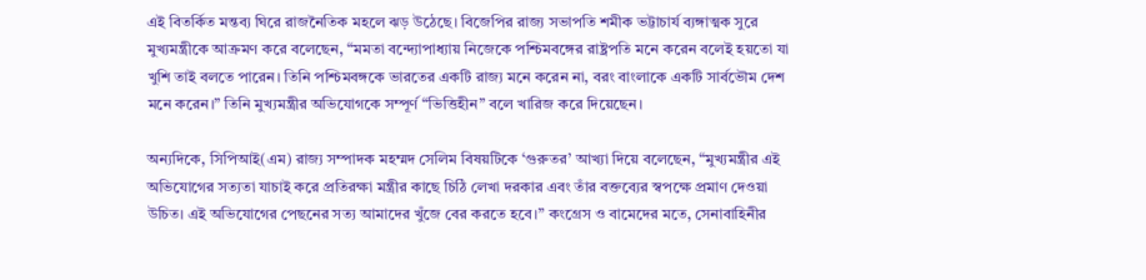এই বিতর্কিত মন্তব্য ঘিরে রাজনৈতিক মহলে ঝড় উঠেছে। বিজেপির রাজ্য সভাপতি শমীক ভট্টাচার্য ব্যঙ্গাত্মক সুরে মুখ্যমন্ত্রীকে আক্রমণ করে বলেছেন, “মমতা বন্দ্যোপাধ্যায় নিজেকে পশ্চিমবঙ্গের রাষ্ট্রপতি মনে করেন বলেই হয়তো যা খুশি তাই বলতে পারেন। তিনি পশ্চিমবঙ্গকে ভারতের একটি রাজ্য মনে করেন না, বরং বাংলাকে একটি সার্বভৌম দেশ মনে করেন।” তিনি মুখ্যমন্ত্রীর অভিযোগকে সম্পূর্ণ “ভিত্তিহীন” বলে খারিজ করে দিয়েছেন।

অন্যদিকে, সিপিআই(এম) রাজ্য সম্পাদক মহম্মদ সেলিম বিষয়টিকে ‘গুরুতর’ আখ্যা দিয়ে বলেছেন, “মুখ্যমন্ত্রীর এই অভিযোগের সত্যতা যাচাই করে প্রতিরক্ষা মন্ত্রীর কাছে চিঠি লেখা দরকার এবং তাঁর বক্তব্যের স্বপক্ষে প্রমাণ দেওয়া উচিত। এই অভিযোগের পেছনের সত্য আমাদের খুঁজে বের করতে হবে।” কংগ্রেস ও বামেদের মতে, সেনাবাহিনীর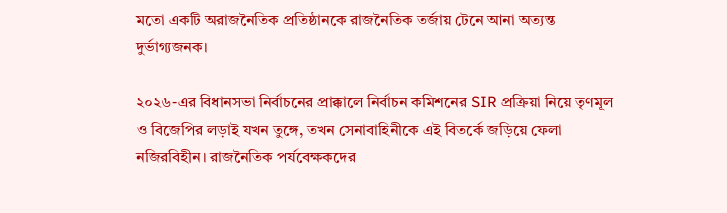মতো একটি অরাজনৈতিক প্রতিষ্ঠানকে রাজনৈতিক তর্জায় টেনে আনা অত্যন্ত দুর্ভাগ্যজনক।

২০২৬-এর বিধানসভা নির্বাচনের প্রাক্কালে নির্বাচন কমিশনের SIR প্রক্রিয়া নিয়ে তৃণমূল ও বিজেপির লড়াই যখন তুঙ্গে, তখন সেনাবাহিনীকে এই বিতর্কে জড়িয়ে ফেলা নজিরবিহীন। রাজনৈতিক পর্যবেক্ষকদের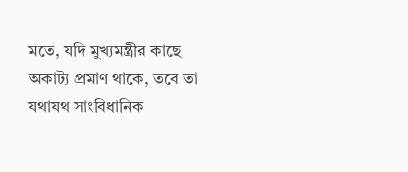মতে, যদি মুখ্যমন্ত্রীর কাছে অকাট্য প্রমাণ থাকে, তবে তা যথাযথ সাংবিধানিক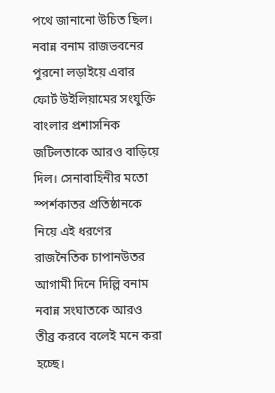পথে জানানো উচিত ছিল। নবান্ন বনাম রাজভবনের পুরনো লড়াইয়ে এবার ফোর্ট উইলিয়ামের সংযুক্তি বাংলার প্রশাসনিক জটিলতাকে আরও বাড়িয়ে দিল। সেনাবাহিনীর মতো স্পর্শকাতর প্রতিষ্ঠানকে নিয়ে এই ধরণের রাজনৈতিক চাপানউতর আগামী দিনে দিল্লি বনাম নবান্ন সংঘাতকে আরও তীব্র করবে বলেই মনে করা হচ্ছে।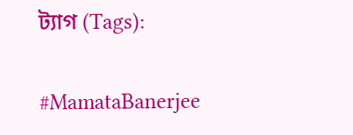ট্যাগ (Tags):

#MamataBanerjee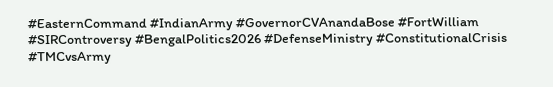#EasternCommand #IndianArmy #GovernorCVAnandaBose #FortWilliam #SIRControversy #BengalPolitics2026 #DefenseMinistry #ConstitutionalCrisis #TMCvsArmy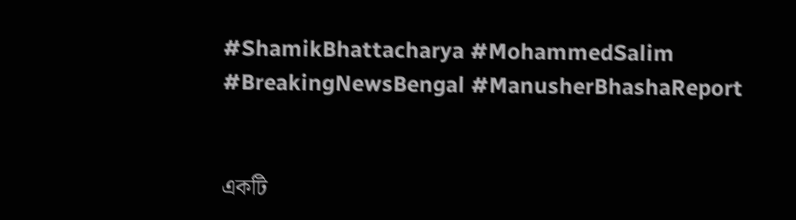#ShamikBhattacharya #MohammedSalim #BreakingNewsBengal #ManusherBhashaReport


একটি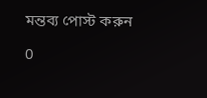মন্তব্য পোস্ট করুন

0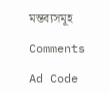মন্তব্যসমূহ

Comments

Ad Code